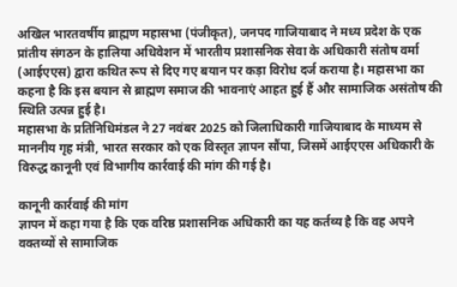अखिल भारतवर्षीय ब्राह्मण महासभा (पंजीकृत), जनपद गाजियाबाद ने मध्य प्रदेश के एक प्रांतीय संगठन के हालिया अधिवेशन में भारतीय प्रशासनिक सेवा के अधिकारी संतोष वर्मा (आईएएस) द्वारा कथित रूप से दिए गए बयान पर कड़ा विरोध दर्ज कराया है। महासभा का कहना है कि इस बयान से ब्राह्मण समाज की भावनाएं आहत हुई हैं और सामाजिक असंतोष की स्थिति उत्पन्न हुई है।
महासभा के प्रतिनिधिमंडल ने 27 नवंबर 2025 को जिलाधिकारी गाजियाबाद के माध्यम से माननीय गृह मंत्री, भारत सरकार को एक विस्तृत ज्ञापन सौंपा, जिसमें आईएएस अधिकारी के विरुद्ध कानूनी एवं विभागीय कार्रवाई की मांग की गई है।

कानूनी कार्रवाई की मांग
ज्ञापन में कहा गया है कि एक वरिष्ठ प्रशासनिक अधिकारी का यह कर्तव्य है कि वह अपने वक्तव्यों से सामाजिक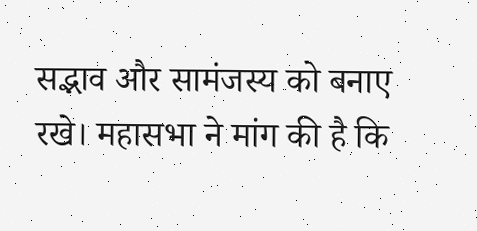सद्भाव और सामंजस्य को बनाए रखे। महासभा ने मांग की है कि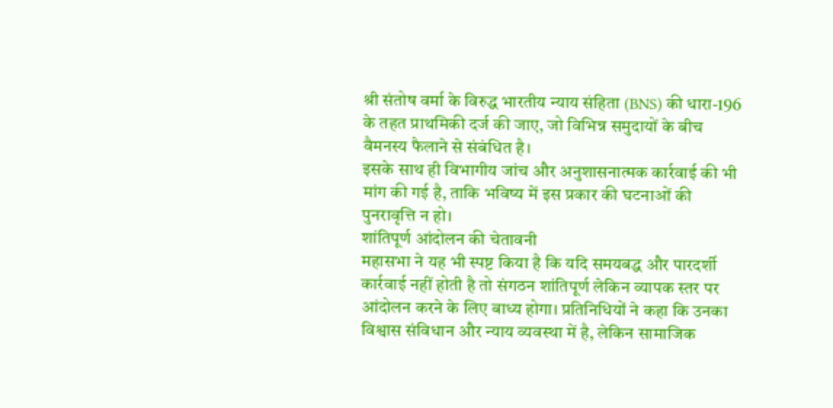श्री संतोष वर्मा के विरुद्ध भारतीय न्याय संहिता (BNS) की धारा-196 के तहत प्राथमिकी दर्ज की जाए, जो विभिन्न समुदायों के बीच वैमनस्य फैलाने से संबंधित है।
इसके साथ ही विभागीय जांच और अनुशासनात्मक कार्रवाई की भी मांग की गई है, ताकि भविष्य में इस प्रकार की घटनाओं की पुनरावृत्ति न हो।
शांतिपूर्ण आंदोलन की चेतावनी
महासभा ने यह भी स्पष्ट किया है कि यदि समयबद्ध और पारदर्शी कार्रवाई नहीं होती है तो संगठन शांतिपूर्ण लेकिन व्यापक स्तर पर आंदोलन करने के लिए बाध्य होगा। प्रतिनिधियों ने कहा कि उनका विश्वास संविधान और न्याय व्यवस्था में है, लेकिन सामाजिक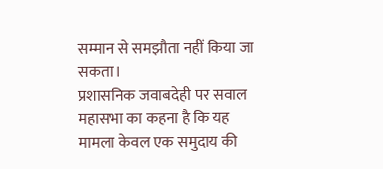सम्मान से समझौता नहीं किया जा सकता।
प्रशासनिक जवाबदेही पर सवाल
महासभा का कहना है कि यह मामला केवल एक समुदाय की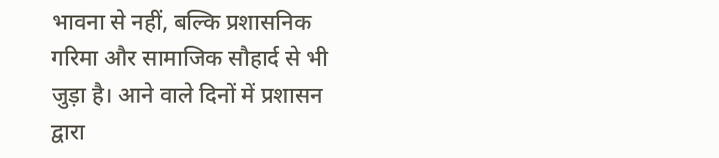भावना से नहीं, बल्कि प्रशासनिक गरिमा और सामाजिक सौहार्द से भी जुड़ा है। आने वाले दिनों में प्रशासन द्वारा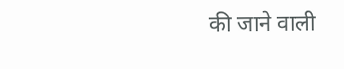की जाने वाली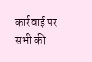कार्रवाई पर सभी की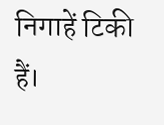निगाहें टिकी हैं।